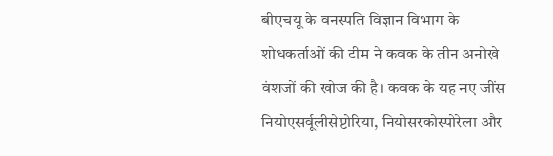बीएचयू के वनस्पति विज्ञान विभाग के शोधकर्ताओं की टीम ने कवक के तीन अनोखे वंशजों की खोज की है। कवक के यह नए जींस नियोएसर्वूलीसेप्टोरिया, नियोसरकोस्पोरेला और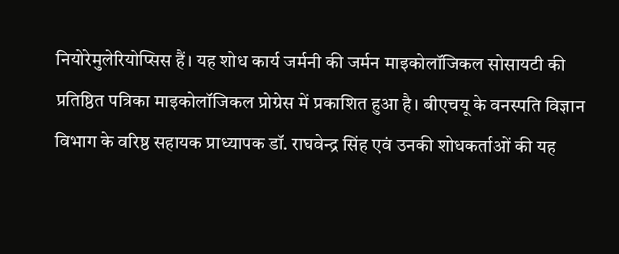नियोरेमुलेरियोप्सिस हैं। यह शोध कार्य जर्मनी की जर्मन माइकोलॉजिकल सोसायटी की प्रतिष्ठित पत्रिका माइकोलॉजिकल प्रोग्रेस में प्रकाशित हुआ है। बीएचयू के वनस्पति विज्ञान विभाग के वरिष्ठ सहायक प्राध्यापक डॉ. राघवेन्द्र सिंह एवं उनकी शोधकर्ताओं की यह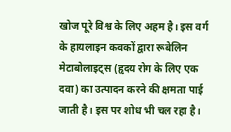खोज पूरे विश्व के लिए अहम है। इस वर्ग के हायलाइन कवकों द्वारा रूबेलिन मेटाबोलाइट्स (हृदय रोग के लिए एक दवा) का उत्पादन करने की क्षमता पाई जाती है। इस पर शोध भी चल रहा है।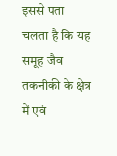इससे पता चलता है कि यह समूह जैव तकनीकी के क्षेत्र में एवं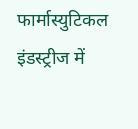फार्मास्युटिकल इंडस्ट्रीज में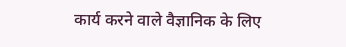कार्य करने वाले वैज्ञानिक के लिए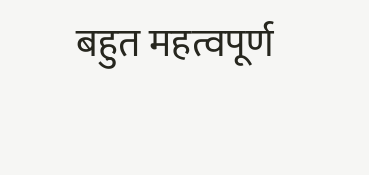बहुत महत्वपूर्ण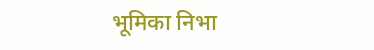भूमिका निभा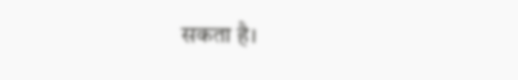सकता है।